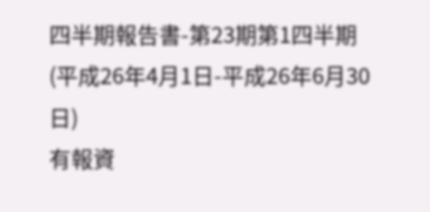四半期報告書-第23期第1四半期(平成26年4月1日-平成26年6月30日)
有報資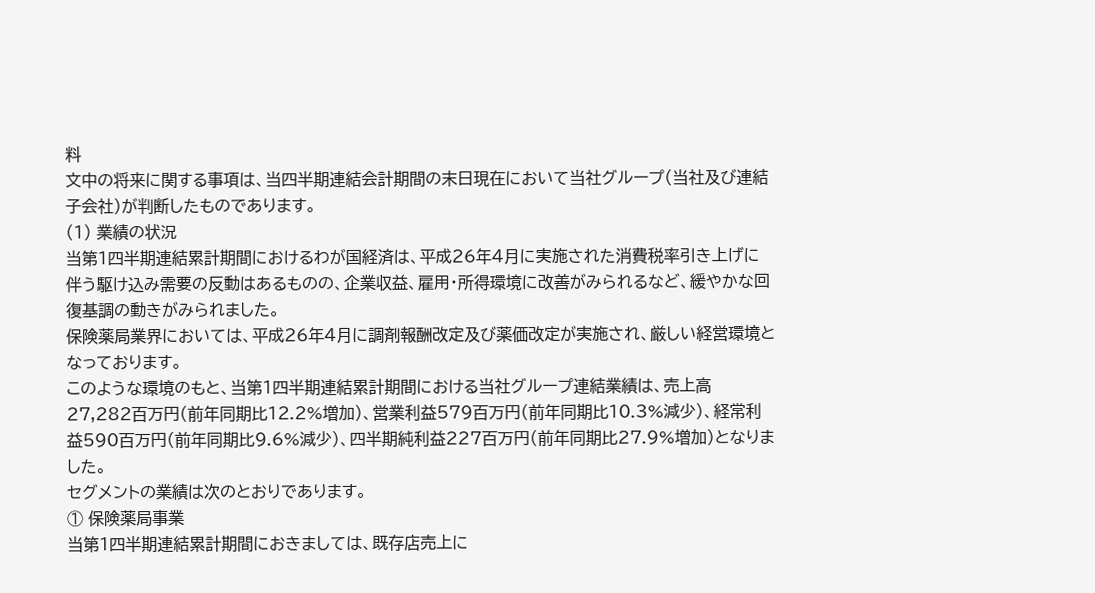料
文中の将来に関する事項は、当四半期連結会計期間の末日現在において当社グループ(当社及び連結子会社)が判断したものであります。
(1) 業績の状況
当第1四半期連結累計期間におけるわが国経済は、平成26年4月に実施された消費税率引き上げに伴う駆け込み需要の反動はあるものの、企業収益、雇用・所得環境に改善がみられるなど、緩やかな回復基調の動きがみられました。
保険薬局業界においては、平成26年4月に調剤報酬改定及び薬価改定が実施され、厳しい経営環境となっております。
このような環境のもと、当第1四半期連結累計期間における当社グループ連結業績は、売上高27,282百万円(前年同期比12.2%増加)、営業利益579百万円(前年同期比10.3%減少)、経常利益590百万円(前年同期比9.6%減少)、四半期純利益227百万円(前年同期比27.9%増加)となりました。
セグメントの業績は次のとおりであります。
① 保険薬局事業
当第1四半期連結累計期間におきましては、既存店売上に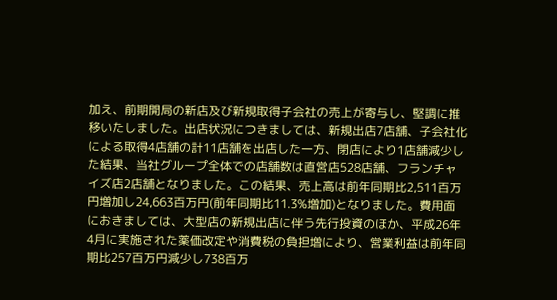加え、前期開局の新店及び新規取得子会社の売上が寄与し、堅調に推移いたしました。出店状況につきましては、新規出店7店舗、子会社化による取得4店舗の計11店舗を出店した一方、閉店により1店舗減少した結果、当社グループ全体での店舗数は直営店528店舗、フランチャイズ店2店舗となりました。この結果、売上高は前年同期比2,511百万円増加し24,663百万円(前年同期比11.3%増加)となりました。費用面におきましては、大型店の新規出店に伴う先行投資のほか、平成26年4月に実施された薬価改定や消費税の負担増により、営業利益は前年同期比257百万円減少し738百万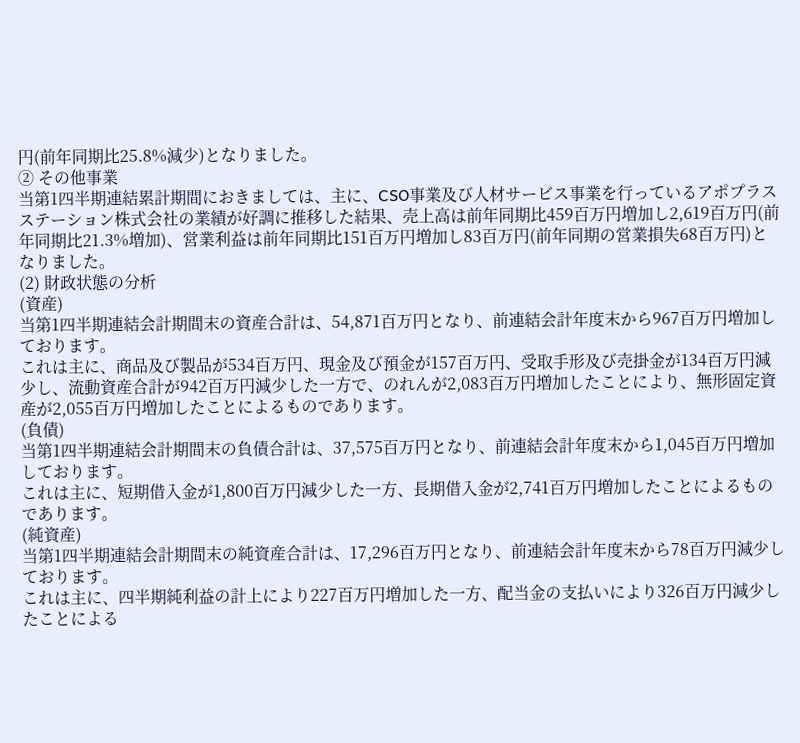円(前年同期比25.8%減少)となりました。
② その他事業
当第1四半期連結累計期間におきましては、主に、CSO事業及び人材サービス事業を行っているアポプラスステーション株式会社の業績が好調に推移した結果、売上高は前年同期比459百万円増加し2,619百万円(前年同期比21.3%増加)、営業利益は前年同期比151百万円増加し83百万円(前年同期の営業損失68百万円)となりました。
(2) 財政状態の分析
(資産)
当第1四半期連結会計期間末の資産合計は、54,871百万円となり、前連結会計年度末から967百万円増加しております。
これは主に、商品及び製品が534百万円、現金及び預金が157百万円、受取手形及び売掛金が134百万円減少し、流動資産合計が942百万円減少した一方で、のれんが2,083百万円増加したことにより、無形固定資産が2,055百万円増加したことによるものであります。
(負債)
当第1四半期連結会計期間末の負債合計は、37,575百万円となり、前連結会計年度末から1,045百万円増加しております。
これは主に、短期借入金が1,800百万円減少した一方、長期借入金が2,741百万円増加したことによるものであります。
(純資産)
当第1四半期連結会計期間末の純資産合計は、17,296百万円となり、前連結会計年度末から78百万円減少しております。
これは主に、四半期純利益の計上により227百万円増加した一方、配当金の支払いにより326百万円減少したことによる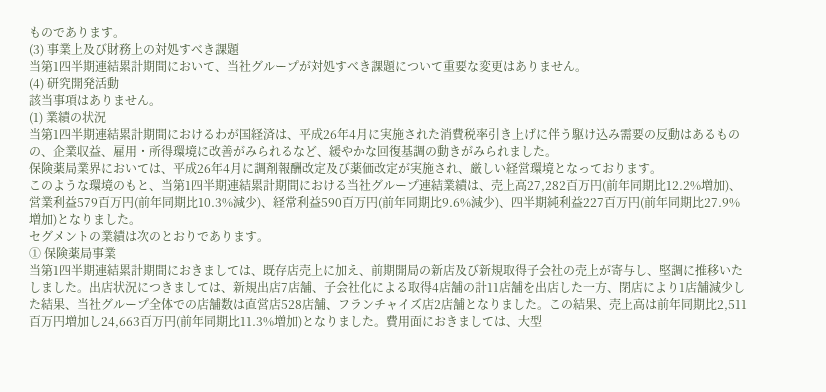ものであります。
(3) 事業上及び財務上の対処すべき課題
当第1四半期連結累計期間において、当社グループが対処すべき課題について重要な変更はありません。
(4) 研究開発活動
該当事項はありません。
(1) 業績の状況
当第1四半期連結累計期間におけるわが国経済は、平成26年4月に実施された消費税率引き上げに伴う駆け込み需要の反動はあるものの、企業収益、雇用・所得環境に改善がみられるなど、緩やかな回復基調の動きがみられました。
保険薬局業界においては、平成26年4月に調剤報酬改定及び薬価改定が実施され、厳しい経営環境となっております。
このような環境のもと、当第1四半期連結累計期間における当社グループ連結業績は、売上高27,282百万円(前年同期比12.2%増加)、営業利益579百万円(前年同期比10.3%減少)、経常利益590百万円(前年同期比9.6%減少)、四半期純利益227百万円(前年同期比27.9%増加)となりました。
セグメントの業績は次のとおりであります。
① 保険薬局事業
当第1四半期連結累計期間におきましては、既存店売上に加え、前期開局の新店及び新規取得子会社の売上が寄与し、堅調に推移いたしました。出店状況につきましては、新規出店7店舗、子会社化による取得4店舗の計11店舗を出店した一方、閉店により1店舗減少した結果、当社グループ全体での店舗数は直営店528店舗、フランチャイズ店2店舗となりました。この結果、売上高は前年同期比2,511百万円増加し24,663百万円(前年同期比11.3%増加)となりました。費用面におきましては、大型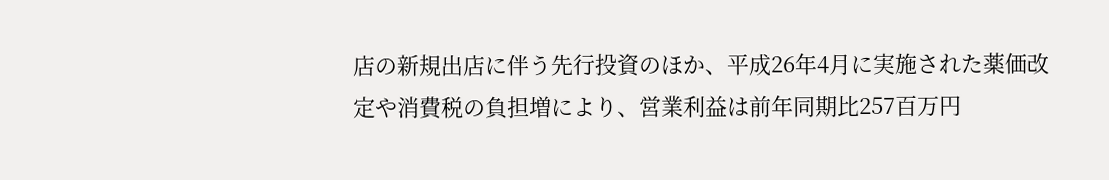店の新規出店に伴う先行投資のほか、平成26年4月に実施された薬価改定や消費税の負担増により、営業利益は前年同期比257百万円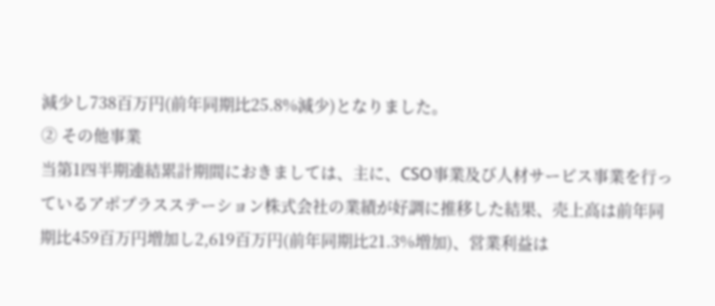減少し738百万円(前年同期比25.8%減少)となりました。
② その他事業
当第1四半期連結累計期間におきましては、主に、CSO事業及び人材サービス事業を行っているアポプラスステーション株式会社の業績が好調に推移した結果、売上高は前年同期比459百万円増加し2,619百万円(前年同期比21.3%増加)、営業利益は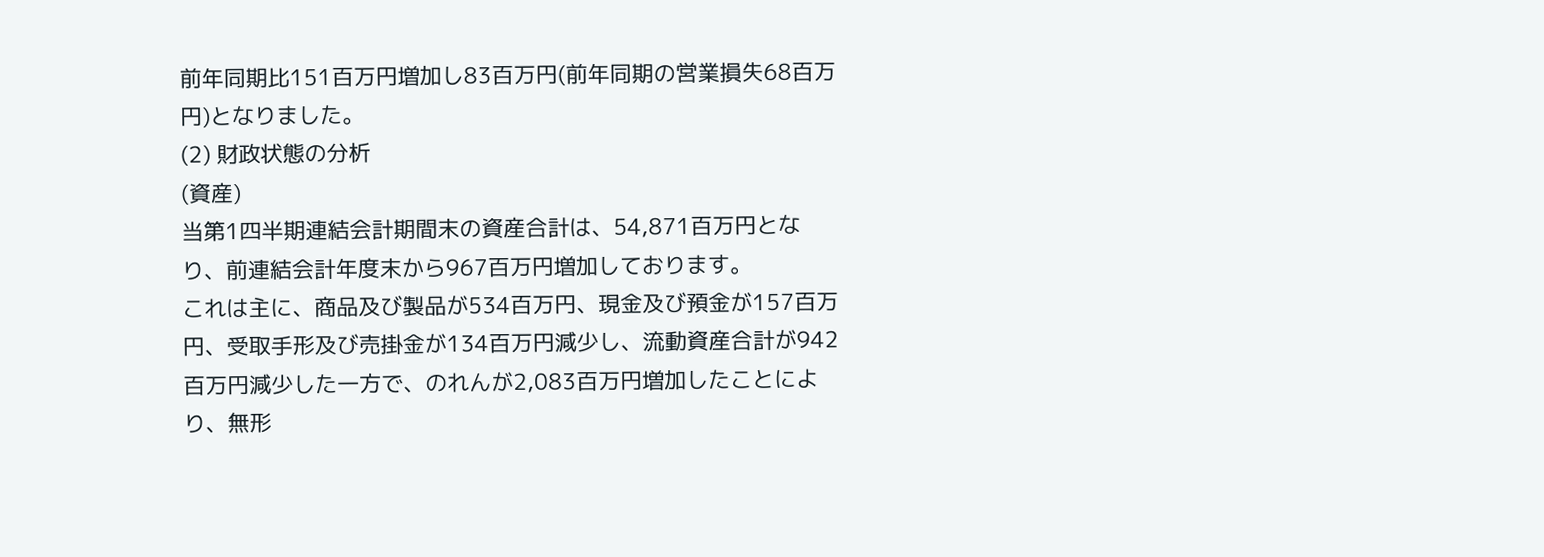前年同期比151百万円増加し83百万円(前年同期の営業損失68百万円)となりました。
(2) 財政状態の分析
(資産)
当第1四半期連結会計期間末の資産合計は、54,871百万円となり、前連結会計年度末から967百万円増加しております。
これは主に、商品及び製品が534百万円、現金及び預金が157百万円、受取手形及び売掛金が134百万円減少し、流動資産合計が942百万円減少した一方で、のれんが2,083百万円増加したことにより、無形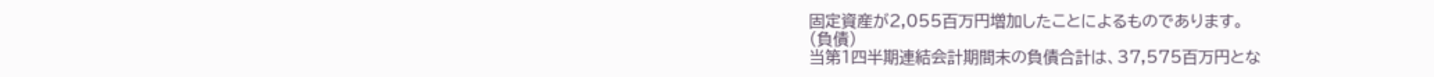固定資産が2,055百万円増加したことによるものであります。
(負債)
当第1四半期連結会計期間末の負債合計は、37,575百万円とな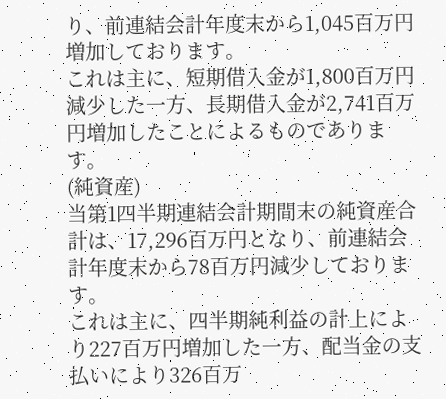り、前連結会計年度末から1,045百万円増加しております。
これは主に、短期借入金が1,800百万円減少した一方、長期借入金が2,741百万円増加したことによるものであります。
(純資産)
当第1四半期連結会計期間末の純資産合計は、17,296百万円となり、前連結会計年度末から78百万円減少しております。
これは主に、四半期純利益の計上により227百万円増加した一方、配当金の支払いにより326百万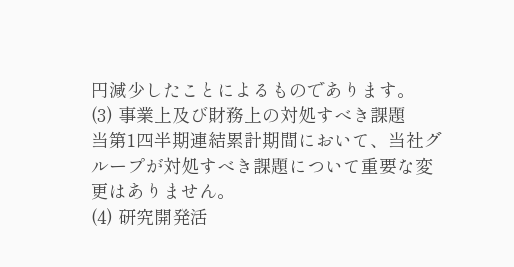円減少したことによるものであります。
(3) 事業上及び財務上の対処すべき課題
当第1四半期連結累計期間において、当社グループが対処すべき課題について重要な変更はありません。
(4) 研究開発活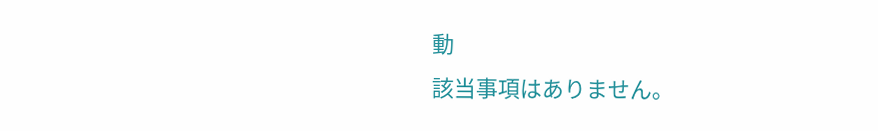動
該当事項はありません。